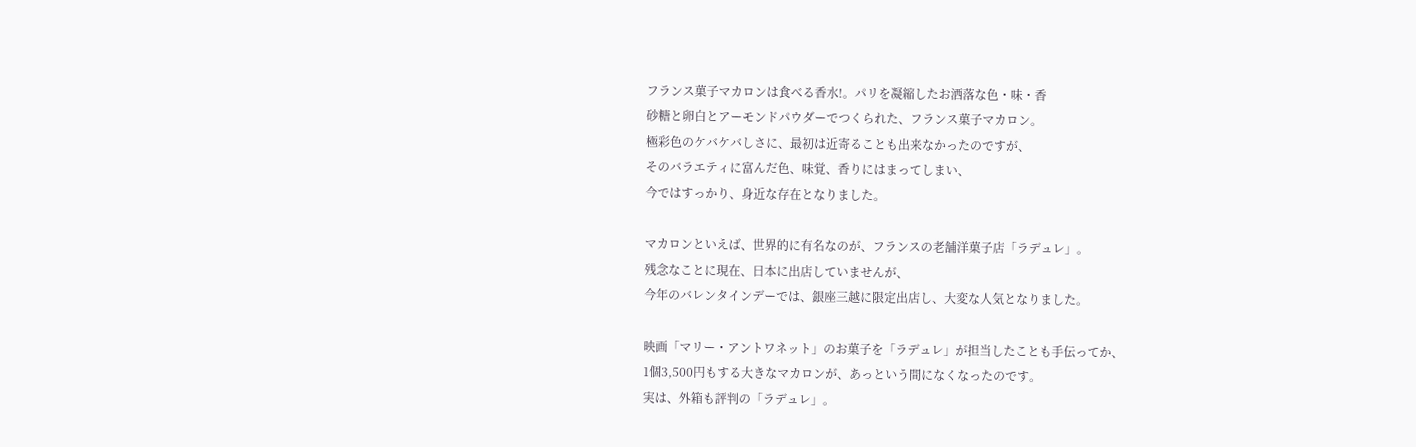フランス菓子マカロンは食べる香水!。パリを凝縮したお洒落な色・味・香
砂糖と卵白とアーモンドパウダーでつくられた、フランス菓子マカロン。
極彩色のケバケバしさに、最初は近寄ることも出来なかったのですが、
そのバラエティに富んだ色、味覚、香りにはまってしまい、
今ではすっかり、身近な存在となりました。

マカロンといえば、世界的に有名なのが、フランスの老舗洋菓子店「ラデュレ」。
残念なことに現在、日本に出店していませんが、
今年のバレンタインデーでは、銀座三越に限定出店し、大変な人気となりました。

映画「マリー・アントワネット」のお菓子を「ラデュレ」が担当したことも手伝ってか、
1個3,500円もする大きなマカロンが、あっという間になくなったのです。
実は、外箱も評判の「ラデュレ」。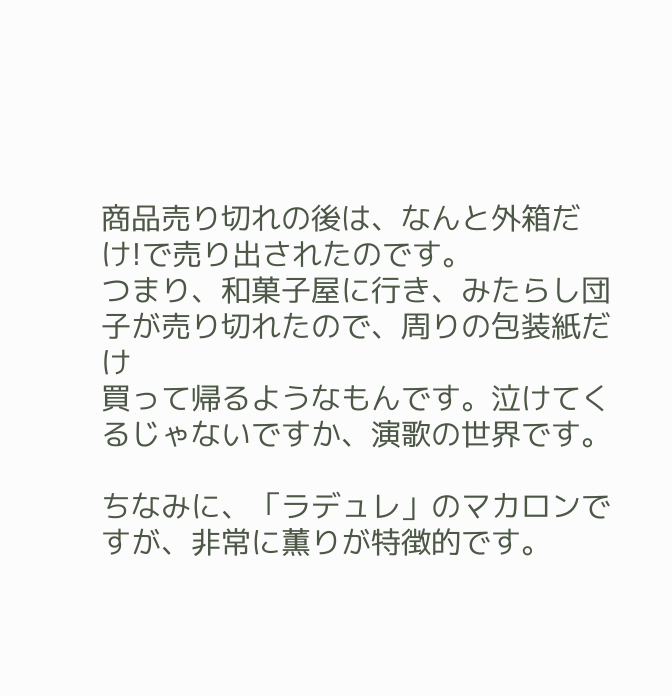商品売り切れの後は、なんと外箱だけ!で売り出されたのです。
つまり、和菓子屋に行き、みたらし団子が売り切れたので、周りの包装紙だけ
買って帰るようなもんです。泣けてくるじゃないですか、演歌の世界です。

ちなみに、「ラデュレ」のマカロンですが、非常に薫りが特徴的です。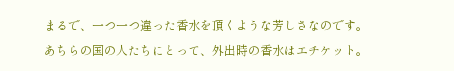まるで、一つ一つ違った香水を頂くような芳しさなのです。
あちらの国の人たちにとって、外出時の香水はエチケット。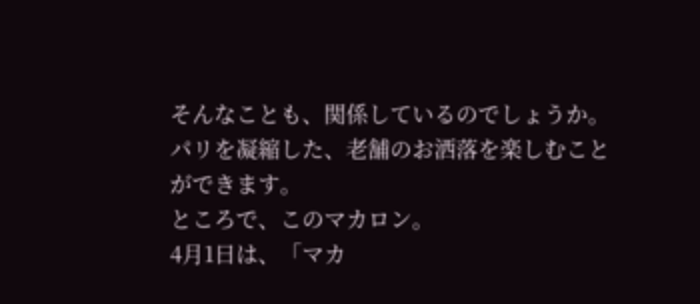そんなことも、関係しているのでしょうか。
パリを凝縮した、老舗のお洒落を楽しむことができます。
ところで、このマカロン。
4月1日は、「マカ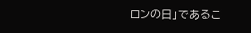ロンの日」であるこ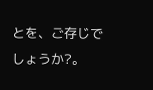とを、ご存じでしょうか?。